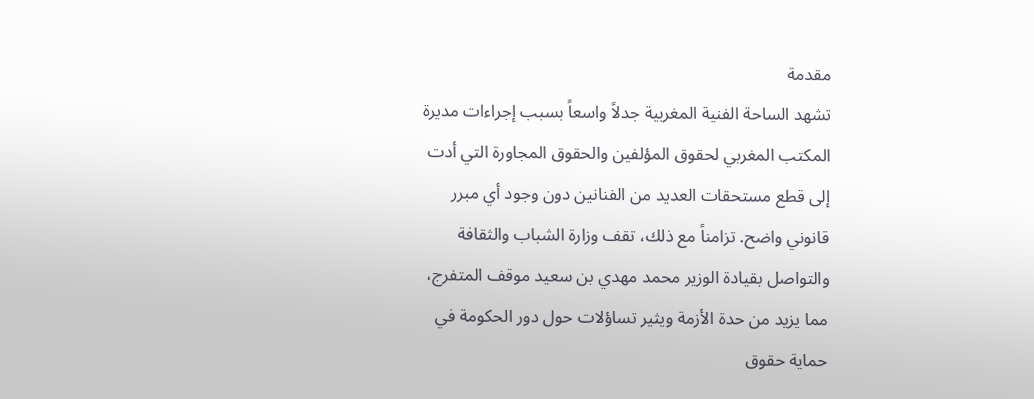مقدمة
تشهد الساحة الفنية المغربية جدلاً واسعاً بسبب إجراءات مديرة المكتب المغربي لحقوق المؤلفين والحقوق المجاورة التي أدت إلى قطع مستحقات العديد من الفنانين دون وجود أي مبرر قانوني واضح. تزامناً مع ذلك، تقف وزارة الشباب والثقافة والتواصل بقيادة الوزير محمد مهدي بن سعيد موقف المتفرج، مما يزيد من حدة الأزمة ويثير تساؤلات حول دور الحكومة في حماية حقوق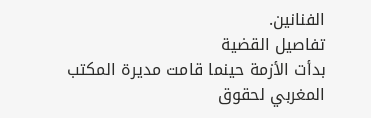الفنانين.
تفاصيل القضية
بدأت الأزمة حينما قامت مديرة المكتب المغربي لحقوق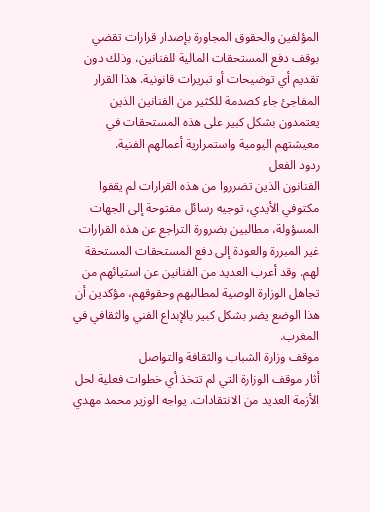المؤلفين والحقوق المجاورة بإصدار قرارات تقضي بوقف دفع المستحقات المالية للفنانين، وذلك دون تقديم أي توضيحات أو تبريرات قانونية. هذا القرار المفاجئ جاء كصدمة للكثير من الفنانين الذين يعتمدون بشكل كبير على هذه المستحقات في معيشتهم اليومية واستمرارية أعمالهم الفنية.
ردود الفعل
الفنانون الذين تضرروا من هذه القرارات لم يقفوا مكتوفي الأيدي، توجيه رسائل مفتوحة إلى الجهات المسؤولة، مطالبين بضرورة التراجع عن هذه القرارات غير المبررة والعودة إلى دفع المستحقات المستحقة لهم. وقد أعرب العديد من الفنانين عن استيائهم من تجاهل الوزارة الوصية لمطالبهم وحقوقهم، مؤكدين أن هذا الوضع يضر بشكل كبير بالإبداع الفني والثقافي في المغرب.
موقف وزارة الشباب والثقافة والتواصل
أثار موقف الوزارة التي لم تتخذ أي خطوات فعلية لحل الأزمة العديد من الانتقادات. يواجه الوزير محمد مهدي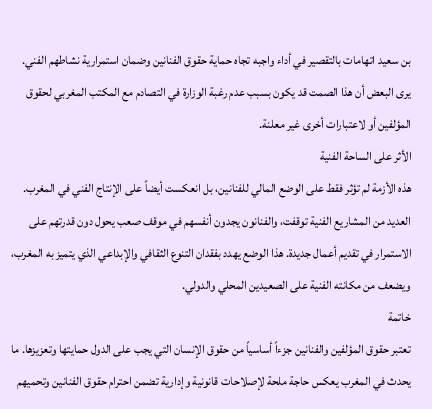بن سعيد اتهامات بالتقصير في أداء واجبه تجاه حماية حقوق الفنانين وضمان استمرارية نشاطهم الفني. يرى البعض أن هذا الصمت قد يكون بسبب عدم رغبة الوزارة في التصادم مع المكتب المغربي لحقوق المؤلفين أو لاعتبارات أخرى غير معلنة.
الأثر على الساحة الفنية
هذه الأزمة لم تؤثر فقط على الوضع المالي للفنانين، بل انعكست أيضاً على الإنتاج الفني في المغرب. العديد من المشاريع الفنية توقفت، والفنانون يجدون أنفسهم في موقف صعب يحول دون قدرتهم على الاستمرار في تقديم أعمال جديدة. هذا الوضع يهدد بفقدان التنوع الثقافي والإبداعي الذي يتميز به المغرب، ويضعف من مكانته الفنية على الصعيدين المحلي والدولي.
خاتمة
تعتبر حقوق المؤلفين والفنانين جزءاً أساسياً من حقوق الإنسان التي يجب على الدول حمايتها وتعزيزها. ما يحدث في المغرب يعكس حاجة ملحة لإصلاحات قانونية وإدارية تضمن احترام حقوق الفنانين وتحميهم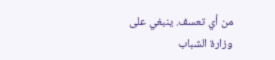من أي تعسف. ينبغي على وزارة الشباب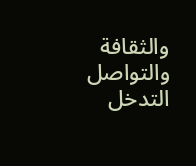والثقافة والتواصل التدخل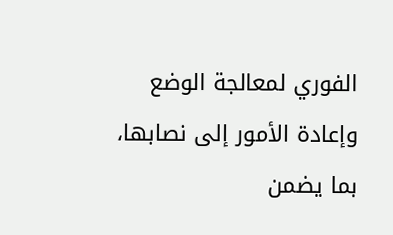الفوري لمعالجة الوضع وإعادة الأمور إلى نصابها، بما يضمن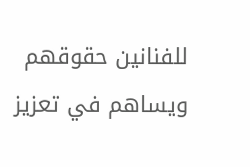للفنانين حقوقهم ويساهم في تعزيز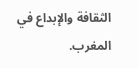الثقافة والإبداع في المغرب.